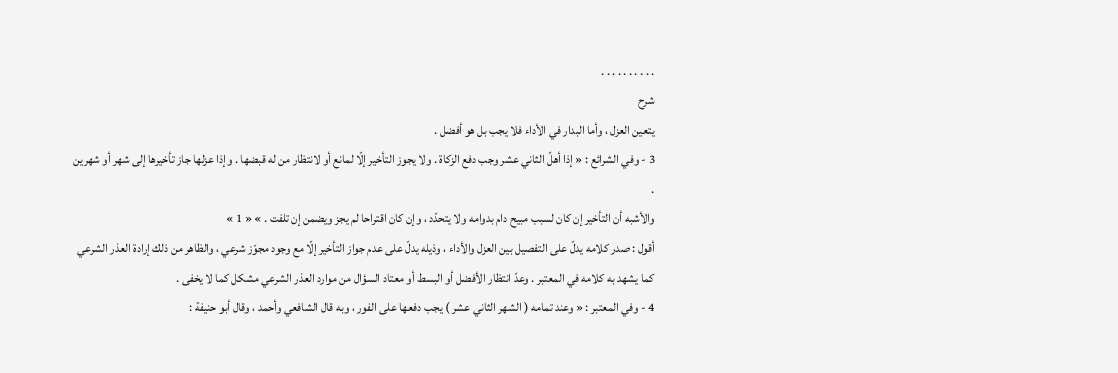. . . . . . . . . .
شرح
يتعين العزل ، وأما البدار في الأداء فلا يجب بل هو أفضل .
3 - وفي الشرائع : « إذا أهلّ الثاني عشر وجب دفع الزكاة . ولا يجوز التأخير إلّا لمانع أو لانتظار من له قبضها . وإذا عزلها جاز تأخيرها إلى شهر أو شهرين .
والأشبه أن التأخير إن كان لسبب مبيح دام بدوامه ولا يتحدّد ، وإن كان اقتراحا لم يجز ويضمن إن تلفت . » « 1 »
أقول : صدر كلامه يدلّ على التفصيل بين العزل والأداء ، وذيله يدلّ على عدم جواز التأخير إلّا مع وجود مجوّز شرعي ، والظاهر من ذلك إرادة العذر الشرعي كما يشهد به كلامه في المعتبر . وعدّ انتظار الأفضل أو البسط أو معتاد السؤال من موارد العذر الشرعي مشكل كما لا يخفى .
4 - وفي المعتبر : « وعند تمامه ( الشهر الثاني عشر ) يجب دفعها على الفور ، وبه قال الشافعي وأحمد ، وقال أبو حنيفة :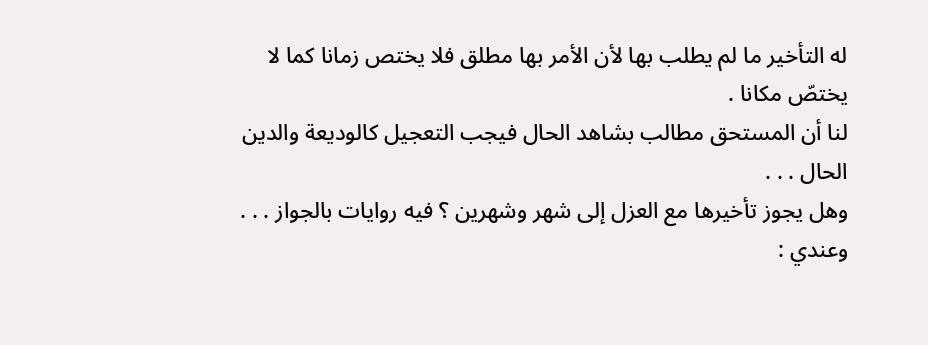له التأخير ما لم يطلب بها لأن الأمر بها مطلق فلا يختص زمانا كما لا يختصّ مكانا .
لنا أن المستحق مطالب بشاهد الحال فيجب التعجيل كالوديعة والدين الحال . . .
وهل يجوز تأخيرها مع العزل إلى شهر وشهرين ؟ فيه روايات بالجواز . . .
وعندي :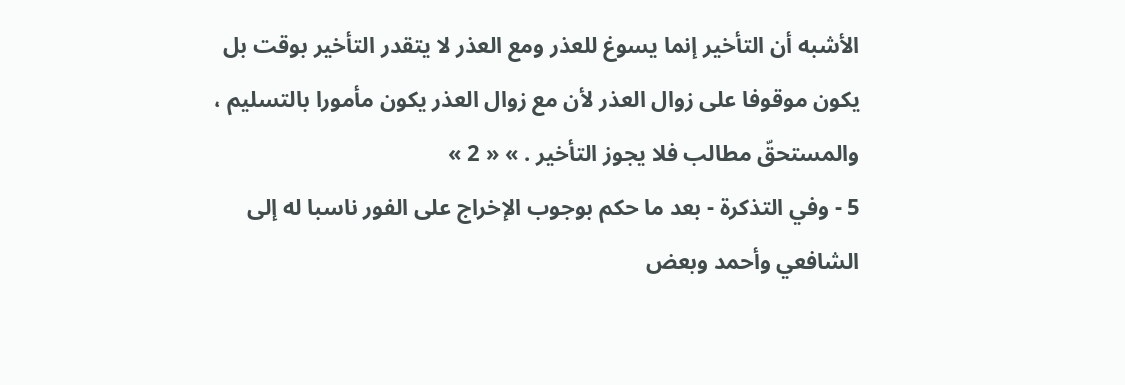الأشبه أن التأخير إنما يسوغ للعذر ومع العذر لا يتقدر التأخير بوقت بل يكون موقوفا على زوال العذر لأن مع زوال العذر يكون مأمورا بالتسليم ، والمستحقّ مطالب فلا يجوز التأخير . » « 2 »
5 - وفي التذكرة - بعد ما حكم بوجوب الإخراج على الفور ناسبا له إلى الشافعي وأحمد وبعض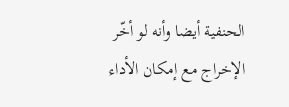الحنفية أيضا وأنه لو أخّر الإخراج مع إمكان الأداء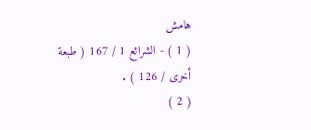هامش
( 1 ) - الشرائع 1 / 167 ( طبعة أخرى / 126 ) .
( 2 )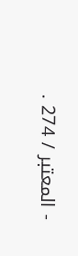- المعتبر / 274 .